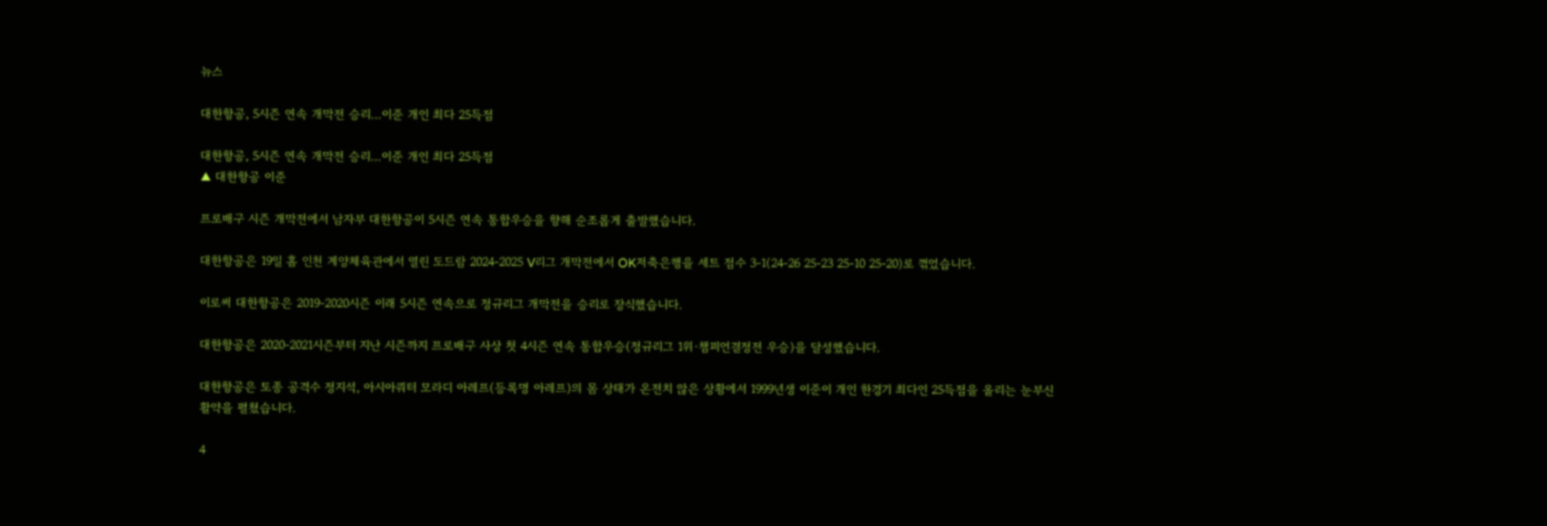뉴스

대한항공, 5시즌 연속 개막전 승리…이준 개인 최다 25득점

대한항공, 5시즌 연속 개막전 승리…이준 개인 최다 25득점
▲ 대한항공 이준

프로배구 시즌 개막전에서 남자부 대한항공이 5시즌 연속 통합우승을 향해 순조롭게 출발했습니다.

대한항공은 19일 홈 인천 계양체육관에서 열린 도드람 2024-2025 V리그 개막전에서 OK저축은행을 세트 점수 3-1(24-26 25-23 25-10 25-20)로 꺾었습니다.

이로써 대한항공은 2019-2020시즌 이래 5시즌 연속으로 정규리그 개막전을 승리로 장식했습니다.

대한항공은 2020-2021시즌부터 지난 시즌까지 프로배구 사상 첫 4시즌 연속 통합우승(정규리그 1위·챔피언결정전 우승)을 달성했습니다.

대한항공은 토종 공격수 정지석, 아시아쿼터 모라디 아레프(등록명 아레프)의 몸 상태가 온전치 않은 상황에서 1999년생 이준이 개인 한경기 최다인 25득점을 올리는 눈부신 활약을 펼쳤습니다.

4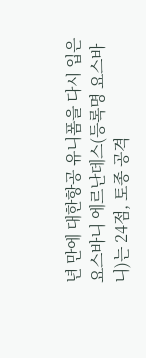년 만에 대한항공 유니폼을 다시 입은 요스바니 에르난데스(등록명 요스바니)는 24점, 토종 공격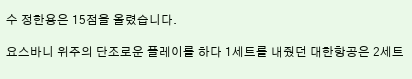수 정한용은 15점을 올렸습니다.

요스바니 위주의 단조로운 플레이를 하다 1세트를 내줬던 대한항공은 2세트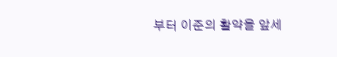부터 이준의 활약을 앞세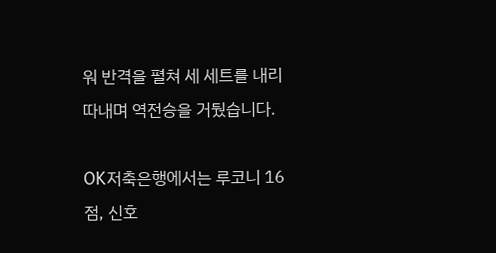워 반격을 펼쳐 세 세트를 내리 따내며 역전승을 거뒀습니다.

OK저축은행에서는 루코니 16점, 신호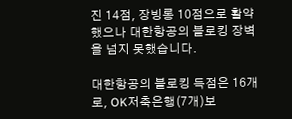진 14점, 장빙롱 10점으로 활약했으나 대한항공의 블로킹 장벽을 넘지 못했습니다.

대한항공의 블로킹 득점은 16개로, OK저축은행(7개)보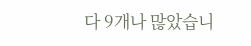다 9개나 많았습니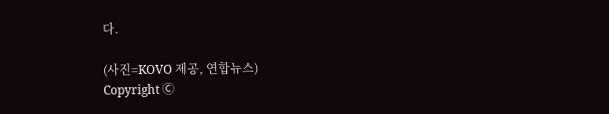다.

(사진=KOVO 제공, 연합뉴스)
Copyright Ⓒ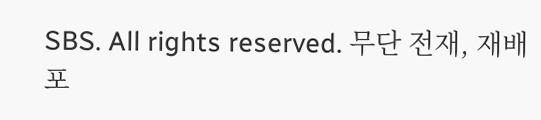SBS. All rights reserved. 무단 전재, 재배포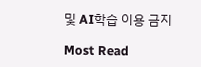및 AI학습 이용 금지

Most Read